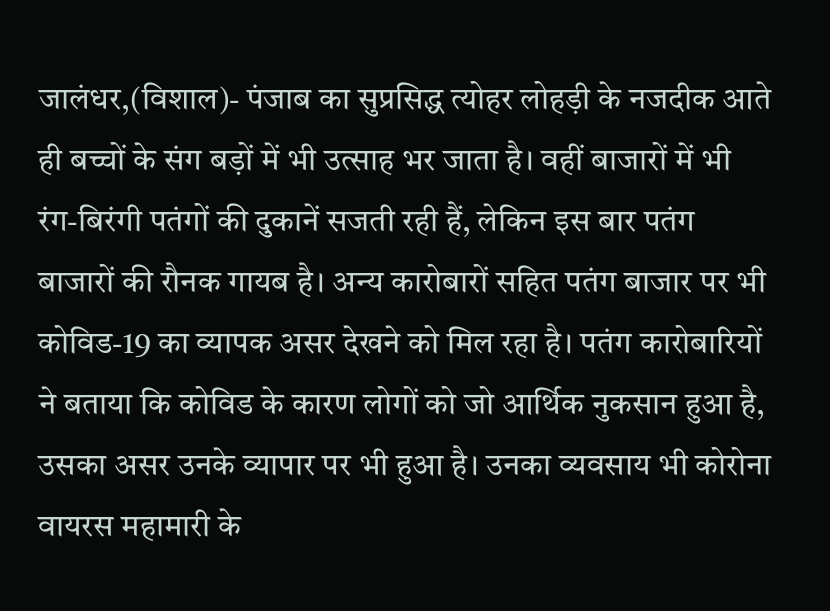जालंधर,(विशाल)- पंजाब का सुप्रसिद्ध त्योहर लोहड़ी के नजदीक आते ही बच्चों के संग बड़ों में भी उत्साह भर जाता है। वहीं बाजारों में भी रंग-बिरंगी पतंगों की दुकानें सजती रही हैं, लेकिन इस बार पतंग बाजारों की रौनक गायब है। अन्य कारोबारों सहित पतंग बाजार पर भी कोविड-19 का व्यापक असर देखने को मिल रहा है। पतंग कारोबारियों ने बताया कि कोविड के कारण लोगों को जो आर्थिक नुकसान हुआ है, उसका असर उनके व्यापार पर भी हुआ है। उनका व्यवसाय भी कोरोना वायरस महामारी के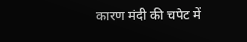कारण मंदी की चपेट में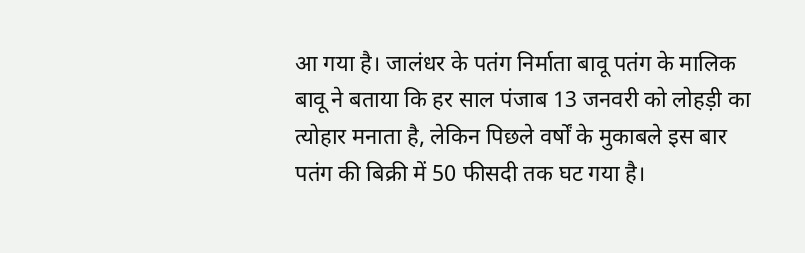आ गया है। जालंधर के पतंग निर्माता बावू पतंग के मालिक बावू ने बताया कि हर साल पंजाब 13 जनवरी को लोहड़ी का त्योहार मनाता है, लेकिन पिछले वर्षों के मुकाबले इस बार पतंग की बिक्री में 50 फीसदी तक घट गया है।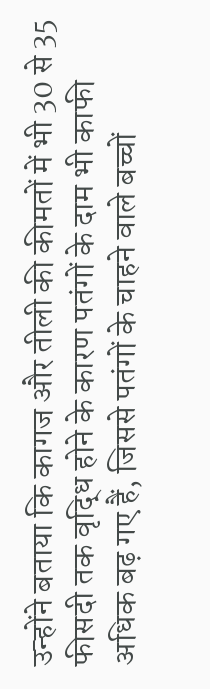उन्होंने बताया कि कागज और तीली की कीमतों में भी 30 से 35 फीसदी तक वृद्धि होने के कारण पतंगों के दाम भी काफी अधिक बढ़ गए हैं, जिससे पतंगों के चाहने वाले बच्चों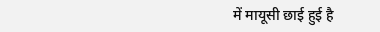में मायूसी छाई हुई है